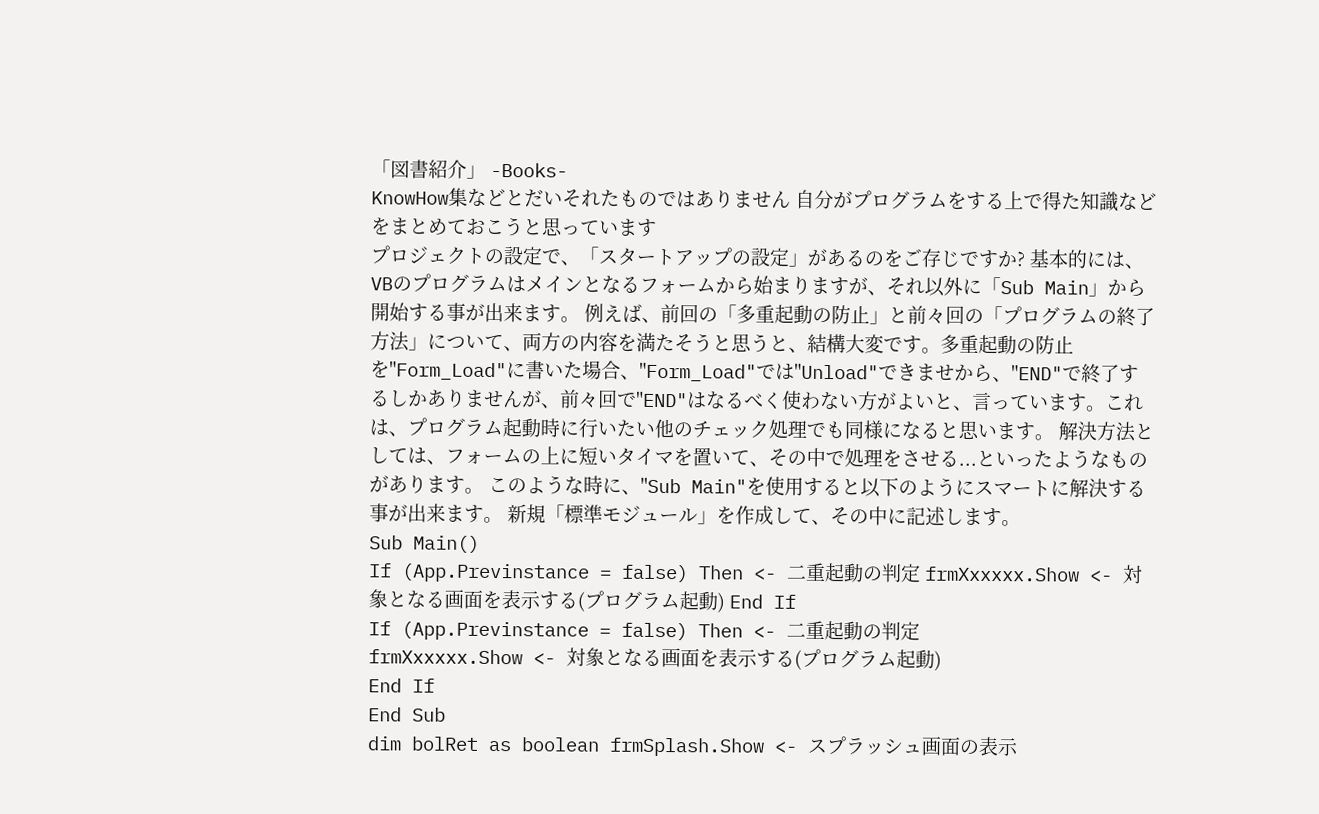「図書紹介」 -Books-
KnowHow集などとだいそれたものではありません 自分がプログラムをする上で得た知識などをまとめておこうと思っています
プロジェクトの設定で、「スタートアップの設定」があるのをご存じですか? 基本的には、VBのプログラムはメインとなるフォームから始まりますが、それ以外に「Sub Main」から開始する事が出来ます。 例えば、前回の「多重起動の防止」と前々回の「プログラムの終了方法」について、両方の内容を満たそうと思うと、結構大変です。多重起動の防止を"Form_Load"に書いた場合、"Form_Load"では"Unload"できませから、"END"で終了するしかありませんが、前々回で"END"はなるべく使わない方がよいと、言っています。これは、プログラム起動時に行いたい他のチェック処理でも同様になると思います。 解決方法としては、フォームの上に短いタイマを置いて、その中で処理をさせる...といったようなものがあります。 このような時に、"Sub Main"を使用すると以下のようにスマートに解決する事が出来ます。 新規「標準モジュール」を作成して、その中に記述します。
Sub Main()
If (App.Previnstance = false) Then <- 二重起動の判定 frmXxxxxx.Show <- 対象となる画面を表示する(プログラム起動) End If
If (App.Previnstance = false) Then <- 二重起動の判定
frmXxxxxx.Show <- 対象となる画面を表示する(プログラム起動)
End If
End Sub
dim bolRet as boolean frmSplash.Show <- スプラッシュ画面の表示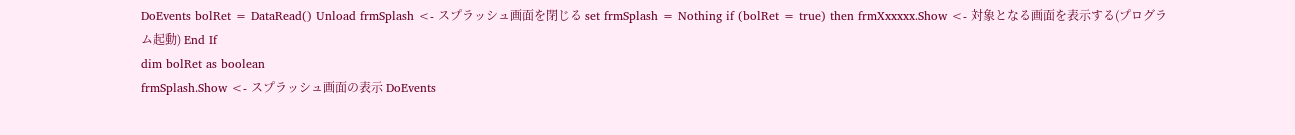DoEvents bolRet = DataRead() Unload frmSplash <- スプラッシュ画面を閉じる set frmSplash = Nothing if (bolRet = true) then frmXxxxxx.Show <- 対象となる画面を表示する(プログラム起動) End If
dim bolRet as boolean
frmSplash.Show <- スプラッシュ画面の表示 DoEvents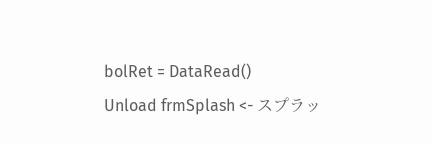bolRet = DataRead()
Unload frmSplash <- スプラッ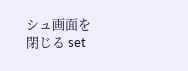シュ画面を閉じる set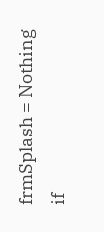frmSplash = Nothing
if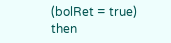(bolRet = true) then